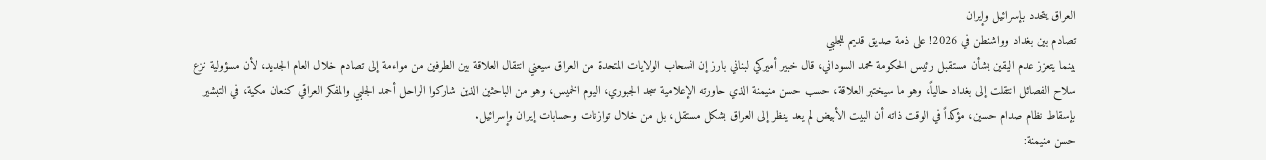العراق يتحدد بإسرائيل وإيران
تصادم بين بغداد وواشنطن في 2026! على ذمة صديق قديم للجلبي
بينما يتعزز عدم اليقين بشأن مستقبل رئيس الحكومة محمد السوداني، قال خبير أميركي لبناني بارز إن انسحاب الولايات المتحدة من العراق سيعني انتقال العلاقة بين الطرفين من مواءمة إلى تصادم خلال العام الجديد، لأن مسؤولية نزع سلاح الفصائل انتقلت إلى بغداد حالياً، وهو ما سيختبر العلاقة، حسب حسن منيمنة الذي حاورته الإعلامية سجد الجبوري، اليوم الخميس، وهو من الباحثين الذين شاركوا الراحل أحمد الجلبي والمفكر العراقي كنعان مكية، في التبشير بإسقاط نظام صدام حسين، مؤكداً في الوقت ذاته أن البيت الأبيض لم يعد ينظر إلى العراق بشكل مستقل، بل من خلال توازنات وحسابات إيران وإسرائيل.
حسن منيمنة: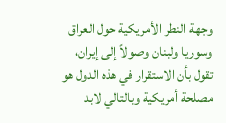وجهة النطر الأمريكية حول العراق وسوريا ولبنان وصولاً إلى إيران، تقول بأن الاستقرار في هذه الدول هو مصلحة أمريكية وبالتالي لابد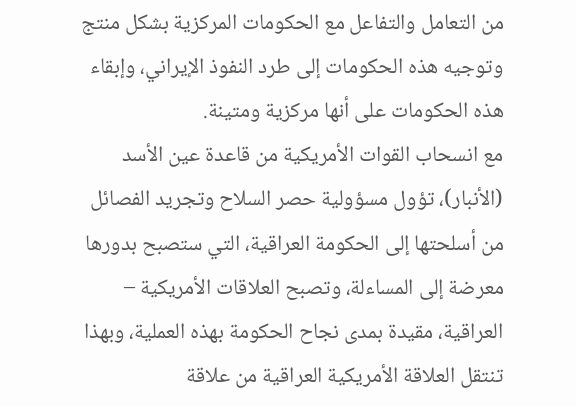من التعامل والتفاعل مع الحكومات المركزية بشكل منتج وتوجيه هذه الحكومات إلى طرد النفوذ الإيراني، وإبقاء هذه الحكومات على أنها مركزية ومتينة.
مع انسحاب القوات الأمريكية من قاعدة عين الأسد (الأنبار)، تؤول مسؤولية حصر السلاح وتجريد الفصائل من أسلحتها إلى الحكومة العراقية، التي ستصبح بدورها معرضة إلى المساءلة، وتصبح العلاقات الأمريكية – العراقية، مقيدة بمدى نجاح الحكومة بهذه العملية، وبهذا تنتقل العلاقة الأمريكية العراقية من علاقة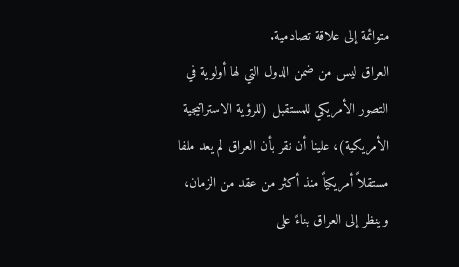متوائمة إلى علاقة تصادمية.
العراق ليس من ضمن الدول التي لها أولوية في التصور الأمريكي للمستقبل (للرؤية الاستراتيجية الأمريكية)، علينا أن نقر بأن العراق لم يعد ملفا مستقلاً أمريكياً منذ أكثر من عقد من الزمان، وينظر إلى العراق بناءً على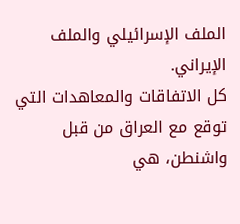الملف الإسرائيلي والملف الإيراني.
كل الاتفاقات والمعاهدات التي توقع مع العراق من قبل واشنطن، هي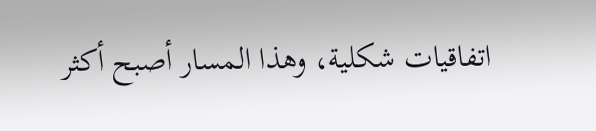اتفاقيات شكلية، وهذا المسار أصبح أكثر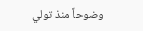وضوحاً منذ تولي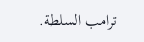ترامب السلطة.